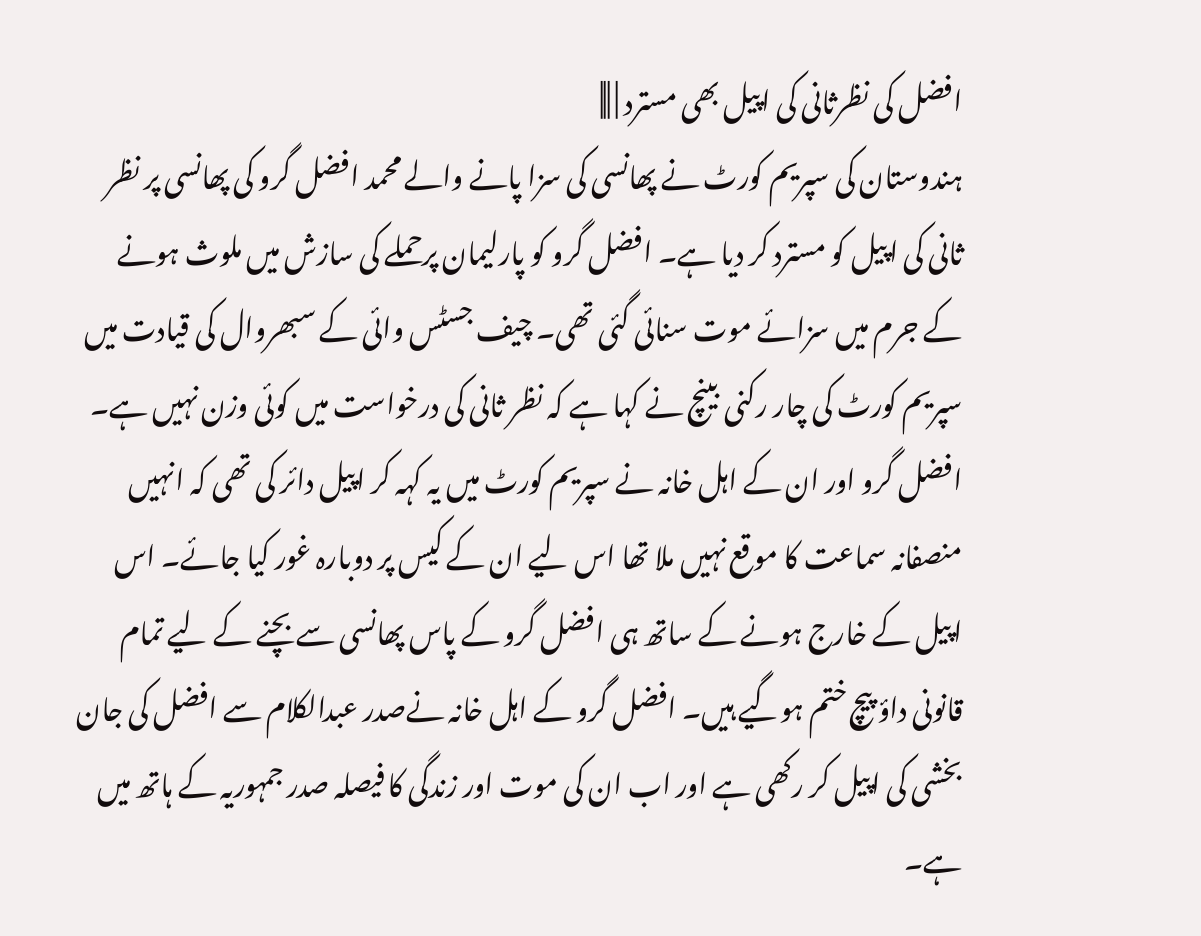افضل کی نظرثانی کی اپیل بھی مسترد | |||
ہندوستان کی سپریم کورٹ نے پھانسی کی سزا پانے والے محمد افضل گرو کی پھانسی پر نظر ثانی کی اپیل کو مسترد کر دیا ہے۔ افضل گرو کو پارلیمان پرحملے کی سازش میں ملوث ہونے کے جرم میں سزائے موت سنائی گئی تھی۔ چیف جسٹس وائی کے سبھروال کی قیادت میں سپریم کورٹ کی چار رکنی بینچ نے کہا ہے کہ نظر ثانی کی درخواست میں کوئی وزن نہیں ہے۔ افضل گرو اور ان کے اہل خانہ نے سپریم کورٹ میں یہ کہہ کر اپیل دائر کی تھی کہ انہیں منصفانہ سماعت کا موقع نہیں ملا تھا اس لیے ان کے کیس پر دوبارہ غور کیا جائے۔ اس اپیل کے خارج ہونے کے ساتھ ہی افضل گرو کے پاس پھانسی سے بچنے کے لیے تمام قانونی داؤ پیچ ختم ہوگیے ہیں۔ افضل گرو کے اہل خانہ نےصدر عبدالکلام سے افضل کی جان بخشی کی اپیل کر رکھی ہے اور اب ان کی موت اور زندگی کا فیصلہ صدر جمہوریہ کے ہاتھ میں ہے۔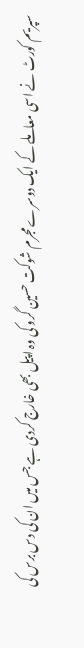سپریم کورٹ نے اسی معاملے کے ایک دوسرے مجرم شوکت حسین گرو کی وہ اپیل بھی خارج کردی ہے جس میں ان کی دس برس کی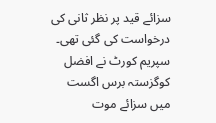سزائے قید پر نظر ثانی کی درخواست کی گئی تھی۔ سپریم کورٹ نے افضل کوگزستہ برس اگست میں سزائے موت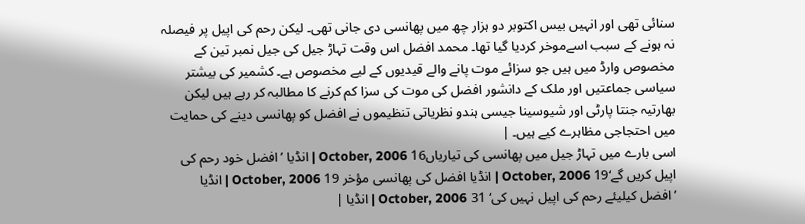سنائی تھی اور انہیں بیس اکتوبر دو ہزار چھ میں پھانسی دی جانی تھی۔ لیکن رحم کی اپیل پر فیصلہ نہ ہونے کے سبب اسےموخر کردیا گیا تھا۔ محمد افضل اس وقت تہاڑ جیل کی جیل نمبر تین کے مخصوص وارڈ میں ہیں جو سزائے موت پانے والے قیدیوں کے لیے مخصوص ہے۔ کشمیر کی بیشتر سیاسی جماعتیں اور ملک کے دانشور افضل کی موت کی سزا کم کرنے کا مطالبہ کر رہے ہیں لیکن بھارتیہ جنتا پارٹی اور شیوسینا جیسی ہندو نظریاتی تنظیموں نے افضل کو پھانسی دینے کی حمایت میں احتجاجی مظاہرے کیے ہیں۔ |
اسی بارے میں تہاڑ جیل میں پھانسی کی تیاریاں16 October, 2006 | انڈیا ’افضل خود رحم کی اپیل کریں گے‘19 October, 2006 | انڈیا افضل کی پھانسی مؤخر 19 October, 2006 | انڈیا ’افضل کیلیئے رحم کی اپیل نہیں کی‘ 31 October, 2006 | انڈیا |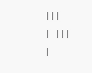|||
| |||
|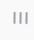|||